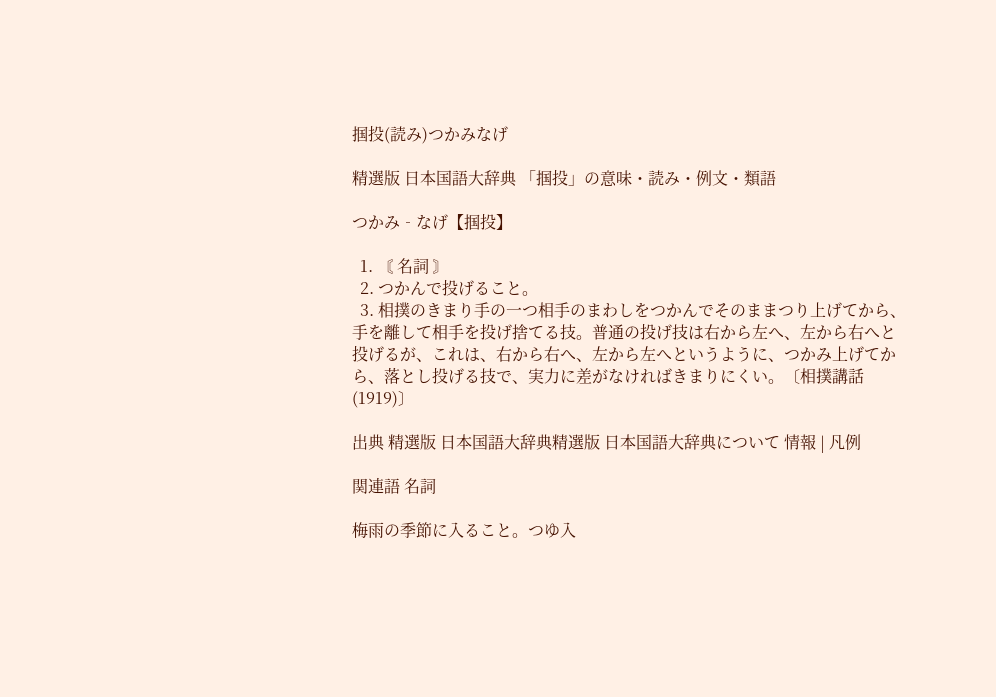掴投(読み)つかみなげ

精選版 日本国語大辞典 「掴投」の意味・読み・例文・類語

つかみ‐なげ【掴投】

  1. 〘 名詞 〙
  2. つかんで投げること。
  3. 相撲のきまり手の一つ相手のまわしをつかんでそのままつり上げてから、手を離して相手を投げ捨てる技。普通の投げ技は右から左へ、左から右へと投げるが、これは、右から右へ、左から左へというように、つかみ上げてから、落とし投げる技で、実力に差がなければきまりにくい。〔相撲講話(1919)〕

出典 精選版 日本国語大辞典精選版 日本国語大辞典について 情報 | 凡例

関連語 名詞

梅雨の季節に入ること。つゆ入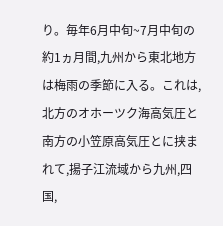り。毎年6月中旬~7月中旬の約1ヵ月間,九州から東北地方は梅雨の季節に入る。これは,北方のオホーツク海高気圧と南方の小笠原高気圧とに挟まれて,揚子江流域から九州,四国,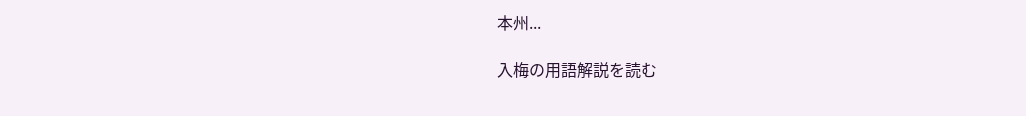本州...

入梅の用語解説を読む